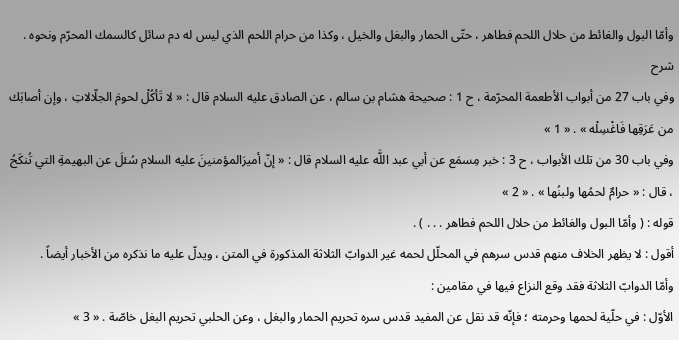وأمّا البول والغائط من حلال اللحم فطاهر ، حتّى الحمار والبغل والخيل ، وكذا من حرام اللحم الذي ليس له دم سائل كالسمك المحرّم ونحوه .
شرح
وفي باب 27 من أبواب الأطعمة المحرّمة ، ح 1 : صحيحة هشام بن سالم ، عن الصادق عليه السلام قال : « لا تَأكُلْ لحومَ الجلّالاتِ ، وإن أصابَك من عَرَقِها فَاغْسِلْه » . « 1 »
وفي باب 30 من تلك الأبواب ، ح 3 : خبر مِسمَع عن أبي عبد اللَّه عليه السلام قال : « إنّ أميرَالمؤمنينَ عليه السلام سُئلَ عن البهيمةِ التي تُنكَحُ ، قال : « حرامٌ لحمُها ولبنُها » . « 2 »
قوله : ( وأمّا البول والغائط من حلال اللحم فطاهر . . . ) .
أقول : لا يظهر الخلاف منهم قدس سرهم في المحلّل لحمه غير الدوابّ الثلاثة المذكورة في المتن ، ويدلّ عليه ما نذكره من الأخبار أيضاً .
وأمّا الدوابّ الثلاثة فقد وقع النزاع فيها في مقامين :
الأوّل : في حلّية لحمها وحرمته ؛ فإنّه قد نقل عن المفيد قدس سره تحريم الحمار والبغل ، وعن الحلبي تحريم البغل خاصّة . « 3 »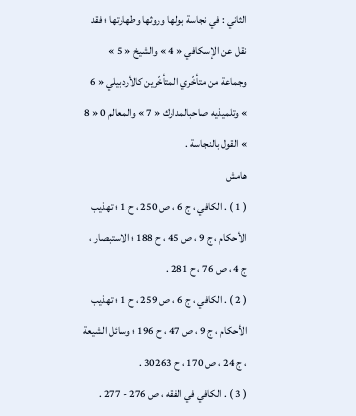الثاني : في نجاسة بولها وروثها وطهارتها ؛ فقد نقل عن الإسكافي « 4 » والشيخ « 5 » وجماعة من متأخّري المتأخّرين كالأردبيلي « 6 » وتلميذيه صاحبالمدارك « 7 » والمعالم 0 « 8 » القول بالنجاسة .
هامش
( 1 ) . الكافي ، ج 6 ، ص 250 ، ح 1 ؛ تهذيب الأحكام ، ج 9 ، ص 45 ، ح 188 ؛ الاستبصار ، ج 4 ، ص 76 ، ح 281 .
( 2 ) . الكافي ، ج 6 ، ص 259 ، ح 1 ؛ تهذيب الأحكام ، ج 9 ، ص 47 ، ح 196 ؛ وسائل الشيعة ، ج 24 ، ص 170 ، ح 30263 .
( 3 ) . الكافي في الفقه ، ص 276 - 277 .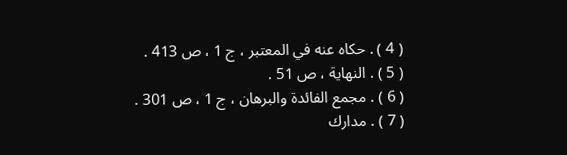( 4 ) . حكاه عنه في المعتبر ، ج 1 ، ص 413 .
( 5 ) . النهاية ، ص 51 .
( 6 ) . مجمع الفائدة والبرهان ، ج 1 ، ص 301 .
( 7 ) . مدارك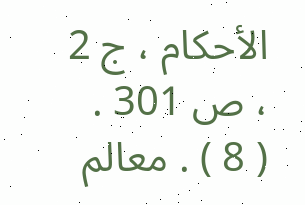الأحكام ، ج 2 ، ص 301 .
( 8 ) . معالم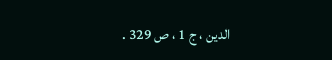الدين ، ج 1 ، ص 329 .